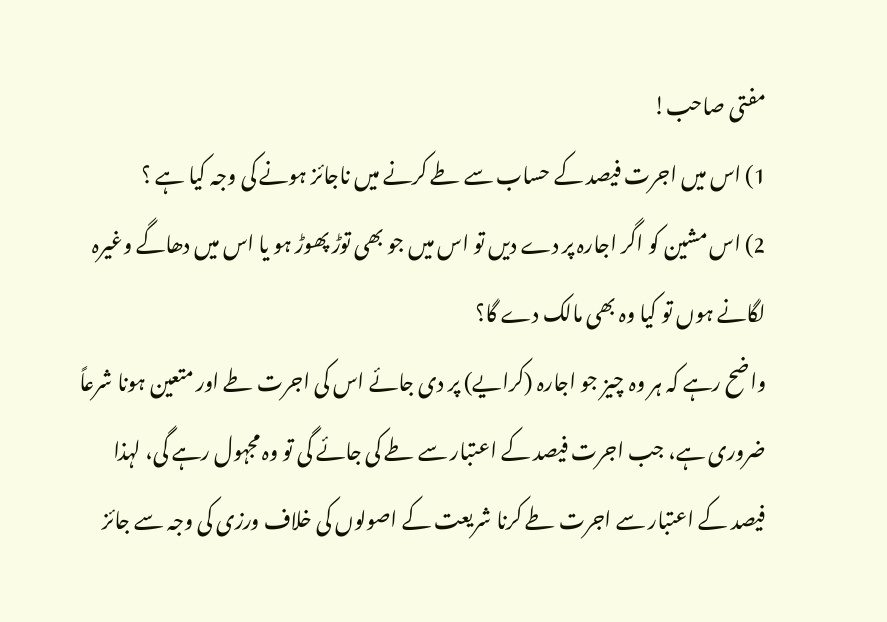مفتی صاحب!
1) اس میں اجرت فیصد کے حساب سے طے کرنے میں ناجائز ہونے کی وجہ کیا ہے ؟
2) اس مشین کو اگر اجارہ پر دے دیں تو اس میں جو بھی توڑ پھوڑ ہو یا اس میں دھاگے وغیرہ لگانے ہوں تو کیا وہ بھی مالک دے گا؟
واضح رہے کہ ہر وہ چیز جو اجارہ (کرایے) پر دی جائے اس کی اجرت طے اور متعین ہونا شرعاً ضروری ہے، جب اجرت فیصد کے اعتبار سے طے کی جائے گی تو وہ مجہول رہے گی، لہذا فیصد کے اعتبار سے اجرت طے کرنا شریعت کے اصولوں کی خلاف ورزی کی وجہ سے جائز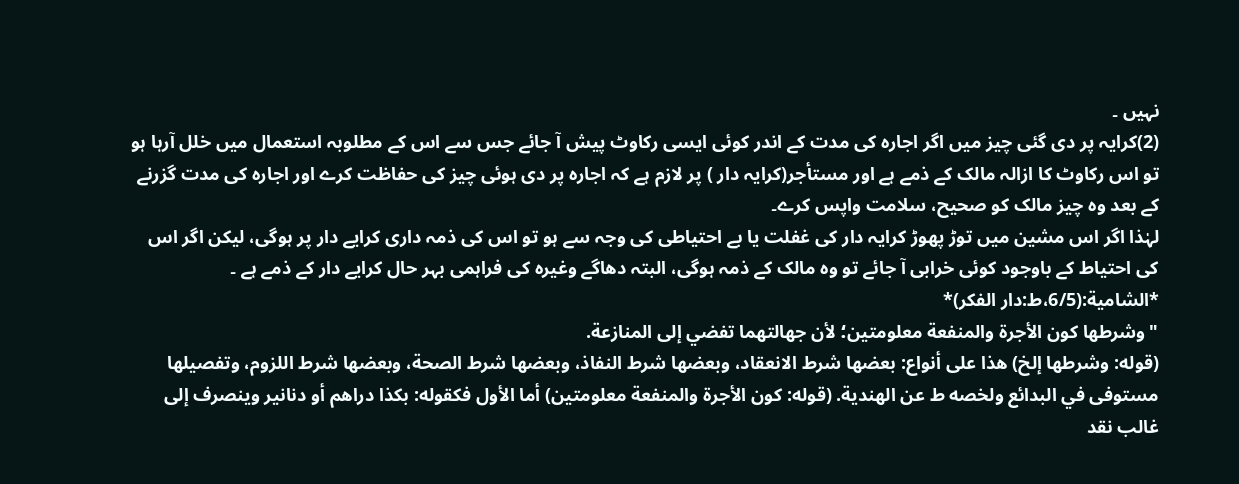نہیں ۔
(2)کرایہ پر دی گئی چیز میں اگر اجارہ کی مدت کے اندر کوئی ایسی رکاوٹ پیش آ جائے جس سے اس کے مطلوبہ استعمال میں خلل آرہا ہو تو اس رکاوٹ کا ازالہ مالک کے ذمے ہے اور مستأجر(کرایہ دار ) پر لازم ہے کہ اجارہ پر دی ہوئی چیز کی حفاظت کرے اور اجارہ کی مدت گزرنے کے بعد وہ چیز مالک کو صحیح، سلامت واپس کرے۔
لہٰذا اگر اس مشین میں توڑ پھوڑ کرایہ دار کی غفلت یا بے احتیاطی کی وجہ سے ہو تو اس کی ذمہ داری کرایے دار پر ہوگی، لیکن اگر اس کی احتیاط کے باوجود کوئی خرابی آ جائے تو وہ مالک کے ذمہ ہوگی، البتہ دھاگے وغیرہ کی فراہمی بہر حال کرایے دار کے ذمے ہے ۔
*الشامية:(6/5،ط:دار الفکر)*
"وشرطها كون الأجرة والمنفعة معلومتين؛ لأن جهالتهما تفضي إلى المنازعة.
(قوله: وشرطها إلخ) هذا على أنواع: بعضها شرط الانعقاد، وبعضها شرط النفاذ، وبعضها شرط الصحة، وبعضها شرط اللزوم، وتفصيلها مستوفى في البدائع ولخصه ط عن الهندية. (قوله: كون الأجرة والمنفعة معلومتين) أما الأول فكقوله: بكذا دراهم أو دنانير وينصرف إلى غالب نقد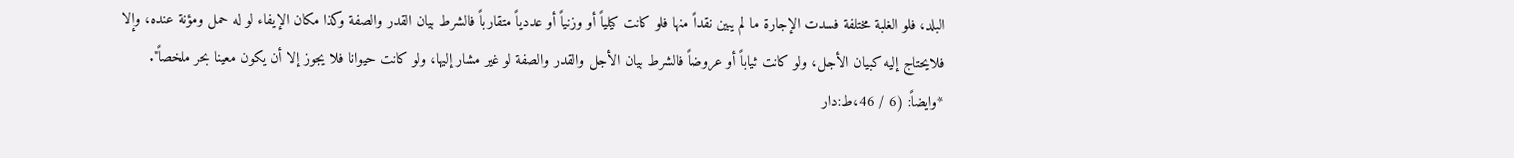البلد، فلو الغلبة مختلفة فسدت الإجارة ما لم يبين نقداً منها فلو كانت كيلياً أو وزنياً أو عددياً متقارباً فالشرط بيان القدر والصفة وكذا مكان الإيفاء لو له حمل ومؤنة عنده، وإلا فلايحتاج إليه كبيان الأجل، ولو كانت ثياباً أو عروضاً فالشرط بيان الأجل والقدر والصفة لو غير مشار إليها، ولو كانت حيوانا فلا يجوز إلا أن يكون معينا بحر ملخصاً".
*وایضاً: (6 / 46،ط:دار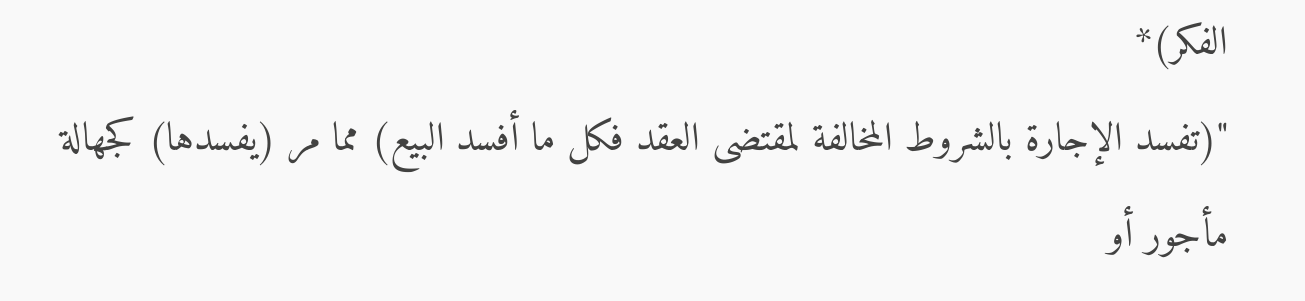الفکر)*
"(تفسد الإجارة بالشروط المخالفة لمقتضى العقد فكل ما أفسد البيع) مما مر (يفسدها) كجهالة مأجور أو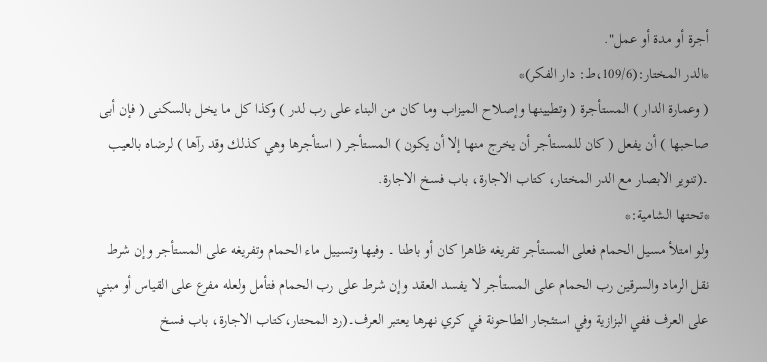أجرة أو مدة أو عمل".
*الدر المختار:(109/6،ط: دار الفکر)*
( وعمارة الدار ) المستأجرة ( وتطيينها وإصلاح الميزاب وما كان من البناء على رب لدر ) وكذا كل ما يخل بالسكنى ( فإن أبى صاحبها ) أن يفعل ( كان للمستأجر أن يخرج منها إلا أن يكون ) المستأجر ( استأجرها وهي كذلك وقد رآها ) لرضاه بالعيب ۔(تنوير الابصار مع الدر المختار، كتاب الاجارة، باب فسخ الاجارة.
*تحتھا الشامية:*
ولو امتلأ مسيل الحمام فعلى المستأجر تفريغه ظاهرا كان أو باطنا ۔ وفيها وتسييل ماء الحمام وتفريغه على المستأجر وإن شرط نقل الرماد والسرقين رب الحمام على المستأجر لا يفسد العقد وإن شرط على رب الحمام فتأمل ولعله مفرع على القياس أو مبني على العرف ففي البزازية وفي استئجار الطاحونة في كري نهرها يعتبر العرف۔(رد المحتار،كتاب الاجارة، باب فسخ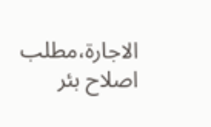الاجارة،مطلب اصلاح بئر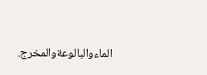الماءوالبالوعةوالمخرج.